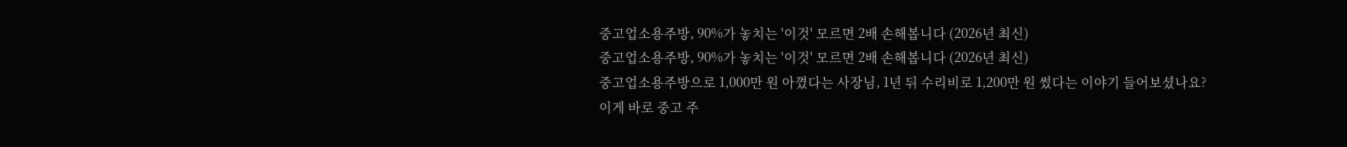중고업소용주방, 90%가 놓치는 '이것' 모르면 2배 손해봅니다 (2026년 최신)
중고업소용주방, 90%가 놓치는 '이것' 모르면 2배 손해봅니다 (2026년 최신)
중고업소용주방으로 1,000만 원 아꼈다는 사장님, 1년 뒤 수리비로 1,200만 원 썼다는 이야기 들어보셨나요?
이게 바로 중고 주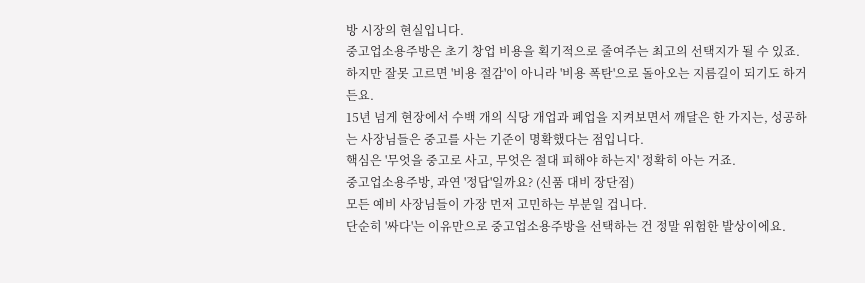방 시장의 현실입니다.
중고업소용주방은 초기 창업 비용을 획기적으로 줄여주는 최고의 선택지가 될 수 있죠.
하지만 잘못 고르면 '비용 절감'이 아니라 '비용 폭탄'으로 돌아오는 지름길이 되기도 하거든요.
15년 넘게 현장에서 수백 개의 식당 개업과 폐업을 지켜보면서 깨달은 한 가지는, 성공하는 사장님들은 중고를 사는 기준이 명확했다는 점입니다.
핵심은 '무엇을 중고로 사고, 무엇은 절대 피해야 하는지' 정확히 아는 거죠.
중고업소용주방, 과연 '정답'일까요? (신품 대비 장단점)
모든 예비 사장님들이 가장 먼저 고민하는 부분일 겁니다.
단순히 '싸다'는 이유만으로 중고업소용주방을 선택하는 건 정말 위험한 발상이에요.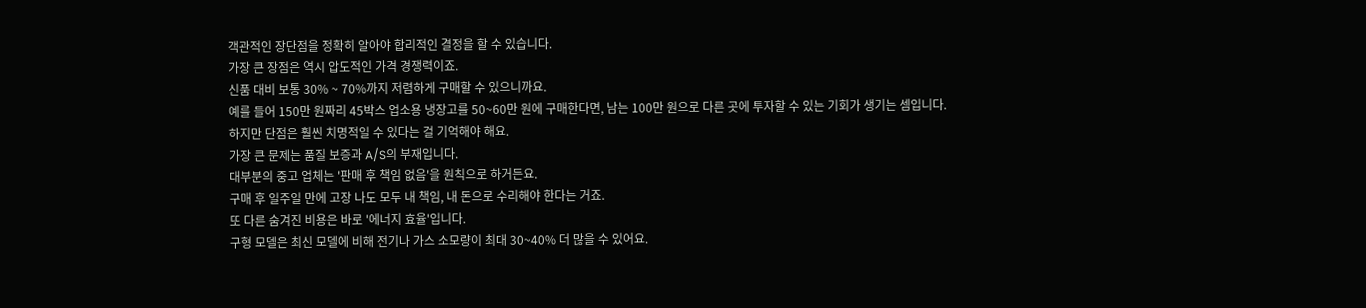객관적인 장단점을 정확히 알아야 합리적인 결정을 할 수 있습니다.
가장 큰 장점은 역시 압도적인 가격 경쟁력이죠.
신품 대비 보통 30% ~ 70%까지 저렴하게 구매할 수 있으니까요.
예를 들어 150만 원짜리 45박스 업소용 냉장고를 50~60만 원에 구매한다면, 남는 100만 원으로 다른 곳에 투자할 수 있는 기회가 생기는 셈입니다.
하지만 단점은 훨씬 치명적일 수 있다는 걸 기억해야 해요.
가장 큰 문제는 품질 보증과 A/S의 부재입니다.
대부분의 중고 업체는 '판매 후 책임 없음'을 원칙으로 하거든요.
구매 후 일주일 만에 고장 나도 모두 내 책임, 내 돈으로 수리해야 한다는 거죠.
또 다른 숨겨진 비용은 바로 '에너지 효율'입니다.
구형 모델은 최신 모델에 비해 전기나 가스 소모량이 최대 30~40% 더 많을 수 있어요.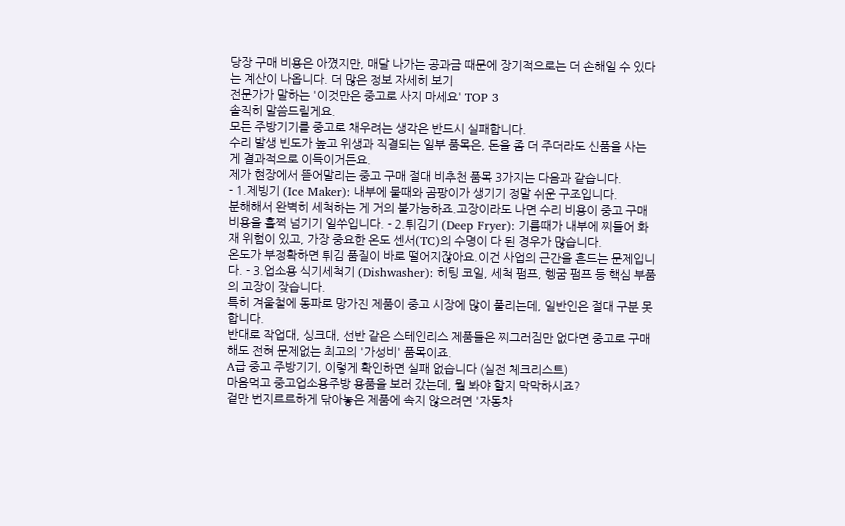당장 구매 비용은 아꼈지만, 매달 나가는 공과금 때문에 장기적으로는 더 손해일 수 있다는 계산이 나옵니다. 더 많은 정보 자세히 보기
전문가가 말하는 '이것만은 중고로 사지 마세요' TOP 3
솔직히 말씀드릴게요.
모든 주방기기를 중고로 채우려는 생각은 반드시 실패합니다.
수리 발생 빈도가 높고 위생과 직결되는 일부 품목은, 돈을 좀 더 주더라도 신품을 사는 게 결과적으로 이득이거든요.
제가 현장에서 뜯어말리는 중고 구매 절대 비추천 품목 3가지는 다음과 같습니다.
- 1.제빙기 (Ice Maker): 내부에 물때와 곰팡이가 생기기 정말 쉬운 구조입니다.
분해해서 완벽히 세척하는 게 거의 불가능하죠.고장이라도 나면 수리 비용이 중고 구매 비용을 훌쩍 넘기기 일쑤입니다. - 2.튀김기 (Deep Fryer): 기름때가 내부에 찌들어 화재 위험이 있고, 가장 중요한 온도 센서(TC)의 수명이 다 된 경우가 많습니다.
온도가 부정확하면 튀김 품질이 바로 떨어지잖아요.이건 사업의 근간을 흔드는 문제입니다. - 3.업소용 식기세척기 (Dishwasher): 히팅 코일, 세척 펌프, 헹굼 펌프 등 핵심 부품의 고장이 잦습니다.
특히 겨울철에 동파로 망가진 제품이 중고 시장에 많이 풀리는데, 일반인은 절대 구분 못 합니다.
반대로 작업대, 싱크대, 선반 같은 스테인리스 제품들은 찌그러짐만 없다면 중고로 구매해도 전혀 문제없는 최고의 '가성비' 품목이죠.
A급 중고 주방기기, 이렇게 확인하면 실패 없습니다 (실전 체크리스트)
마음먹고 중고업소용주방 용품을 보러 갔는데, 뭘 봐야 할지 막막하시죠?
겉만 번지르르하게 닦아놓은 제품에 속지 않으려면 '자동차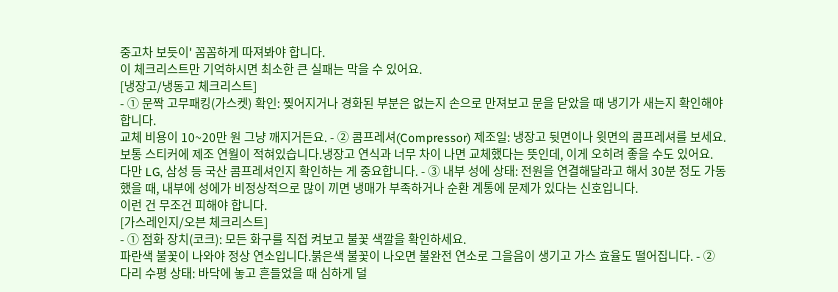중고차 보듯이' 꼼꼼하게 따져봐야 합니다.
이 체크리스트만 기억하시면 최소한 큰 실패는 막을 수 있어요.
[냉장고/냉동고 체크리스트]
- ① 문짝 고무패킹(가스켓) 확인: 찢어지거나 경화된 부분은 없는지 손으로 만져보고 문을 닫았을 때 냉기가 새는지 확인해야 합니다.
교체 비용이 10~20만 원 그냥 깨지거든요. - ② 콤프레셔(Compressor) 제조일: 냉장고 뒷면이나 윗면의 콤프레셔를 보세요.
보통 스티커에 제조 연월이 적혀있습니다.냉장고 연식과 너무 차이 나면 교체했다는 뜻인데, 이게 오히려 좋을 수도 있어요.
다만 LG, 삼성 등 국산 콤프레셔인지 확인하는 게 중요합니다. - ③ 내부 성에 상태: 전원을 연결해달라고 해서 30분 정도 가동했을 때, 내부에 성에가 비정상적으로 많이 끼면 냉매가 부족하거나 순환 계통에 문제가 있다는 신호입니다.
이런 건 무조건 피해야 합니다.
[가스레인지/오븐 체크리스트]
- ① 점화 장치(코크): 모든 화구를 직접 켜보고 불꽃 색깔을 확인하세요.
파란색 불꽃이 나와야 정상 연소입니다.붉은색 불꽃이 나오면 불완전 연소로 그을음이 생기고 가스 효율도 떨어집니다. - ② 다리 수평 상태: 바닥에 놓고 흔들었을 때 심하게 덜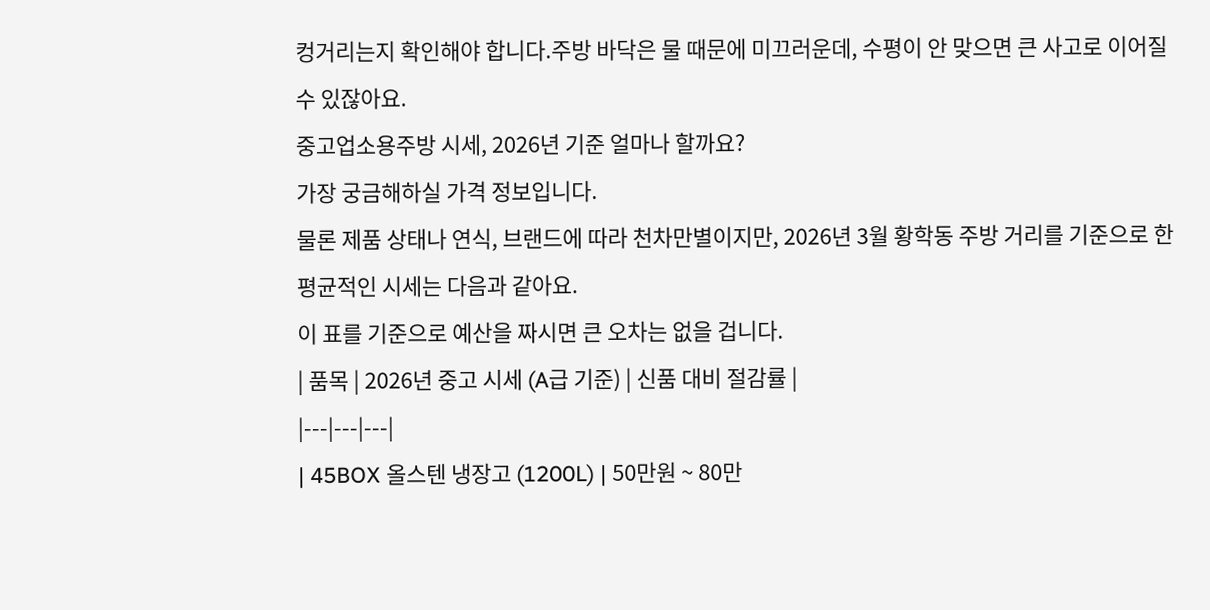컹거리는지 확인해야 합니다.주방 바닥은 물 때문에 미끄러운데, 수평이 안 맞으면 큰 사고로 이어질 수 있잖아요.
중고업소용주방 시세, 2026년 기준 얼마나 할까요?
가장 궁금해하실 가격 정보입니다.
물론 제품 상태나 연식, 브랜드에 따라 천차만별이지만, 2026년 3월 황학동 주방 거리를 기준으로 한 평균적인 시세는 다음과 같아요.
이 표를 기준으로 예산을 짜시면 큰 오차는 없을 겁니다.
| 품목 | 2026년 중고 시세 (A급 기준) | 신품 대비 절감률 |
|---|---|---|
| 45BOX 올스텐 냉장고 (1200L) | 50만원 ~ 80만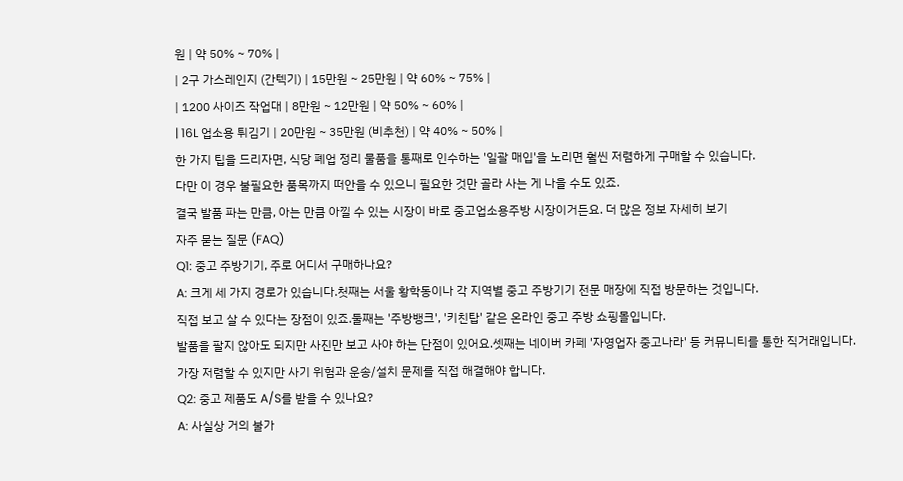원 | 약 50% ~ 70% |
| 2구 가스레인지 (간텍기) | 15만원 ~ 25만원 | 약 60% ~ 75% |
| 1200 사이즈 작업대 | 8만원 ~ 12만원 | 약 50% ~ 60% |
| 16L 업소용 튀김기 | 20만원 ~ 35만원 (비추천) | 약 40% ~ 50% |
한 가지 팁을 드리자면, 식당 폐업 정리 물품을 통째로 인수하는 '일괄 매입'을 노리면 훨씬 저렴하게 구매할 수 있습니다.
다만 이 경우 불필요한 품목까지 떠안을 수 있으니 필요한 것만 골라 사는 게 나을 수도 있죠.
결국 발품 파는 만큼, 아는 만큼 아낄 수 있는 시장이 바로 중고업소용주방 시장이거든요. 더 많은 정보 자세히 보기
자주 묻는 질문 (FAQ)
Q1: 중고 주방기기, 주로 어디서 구매하나요?
A: 크게 세 가지 경로가 있습니다.첫째는 서울 황학동이나 각 지역별 중고 주방기기 전문 매장에 직접 방문하는 것입니다.
직접 보고 살 수 있다는 장점이 있죠.둘째는 '주방뱅크', '키친탑' 같은 온라인 중고 주방 쇼핑몰입니다.
발품을 팔지 않아도 되지만 사진만 보고 사야 하는 단점이 있어요.셋째는 네이버 카페 '자영업자 중고나라' 등 커뮤니티를 통한 직거래입니다.
가장 저렴할 수 있지만 사기 위험과 운송/설치 문제를 직접 해결해야 합니다.
Q2: 중고 제품도 A/S를 받을 수 있나요?
A: 사실상 거의 불가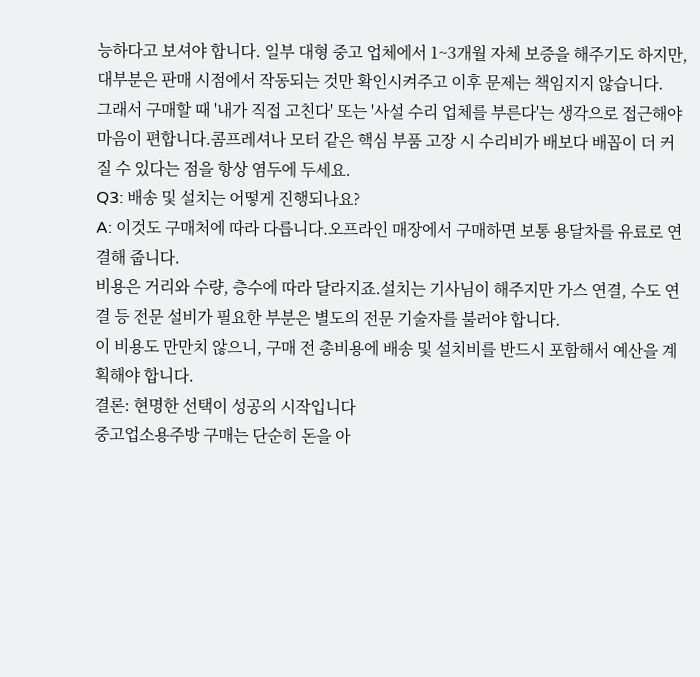능하다고 보셔야 합니다. 일부 대형 중고 업체에서 1~3개월 자체 보증을 해주기도 하지만, 대부분은 판매 시점에서 작동되는 것만 확인시켜주고 이후 문제는 책임지지 않습니다.
그래서 구매할 때 '내가 직접 고친다' 또는 '사설 수리 업체를 부른다'는 생각으로 접근해야 마음이 편합니다.콤프레셔나 모터 같은 핵심 부품 고장 시 수리비가 배보다 배꼽이 더 커질 수 있다는 점을 항상 염두에 두세요.
Q3: 배송 및 설치는 어떻게 진행되나요?
A: 이것도 구매처에 따라 다릅니다.오프라인 매장에서 구매하면 보통 용달차를 유료로 연결해 줍니다.
비용은 거리와 수량, 층수에 따라 달라지죠.설치는 기사님이 해주지만 가스 연결, 수도 연결 등 전문 설비가 필요한 부분은 별도의 전문 기술자를 불러야 합니다.
이 비용도 만만치 않으니, 구매 전 총비용에 배송 및 설치비를 반드시 포함해서 예산을 계획해야 합니다.
결론: 현명한 선택이 성공의 시작입니다
중고업소용주방 구매는 단순히 돈을 아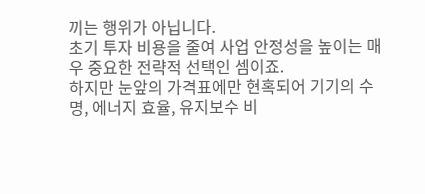끼는 행위가 아닙니다.
초기 투자 비용을 줄여 사업 안정성을 높이는 매우 중요한 전략적 선택인 셈이죠.
하지만 눈앞의 가격표에만 현혹되어 기기의 수명, 에너지 효율, 유지보수 비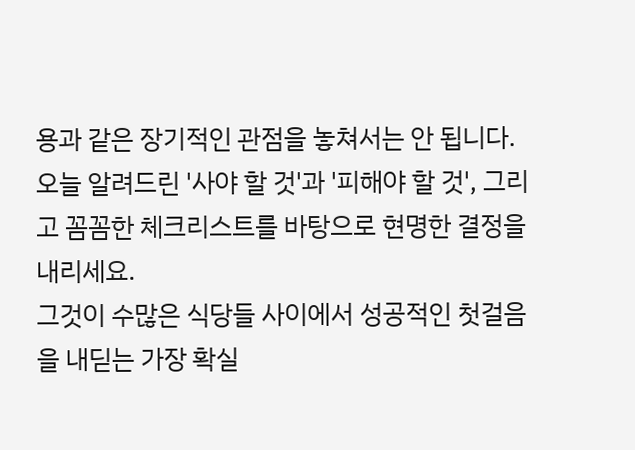용과 같은 장기적인 관점을 놓쳐서는 안 됩니다.
오늘 알려드린 '사야 할 것'과 '피해야 할 것', 그리고 꼼꼼한 체크리스트를 바탕으로 현명한 결정을 내리세요.
그것이 수많은 식당들 사이에서 성공적인 첫걸음을 내딛는 가장 확실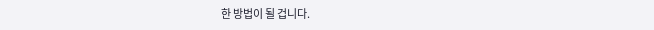한 방법이 될 겁니다.